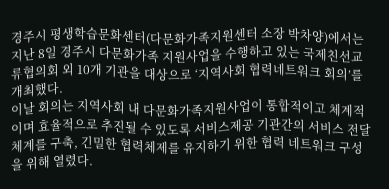경주시 평생학습문화센터(다문화가족지원센터 소장 박차양)에서는 지난 8일 경주시 다문화가족 지원사업을 수행하고 있는 국제친선교류협의회 외 10개 기관을 대상으로 ‘지역사회 협력네트워크 회의’를 개최했다.
이날 회의는 지역사회 내 다문화가족지원사업이 통합적이고 체계적이며 효율적으로 추진될 수 있도록 서비스제공 기관간의 서비스 전달체계를 구축, 긴밀한 협력체제를 유지하기 위한 협력 네트워크 구성을 위해 열렸다.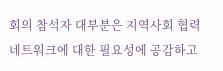회의 참석자 대부분은 지역사회 협력네트워크에 대한 필요성에 공감하고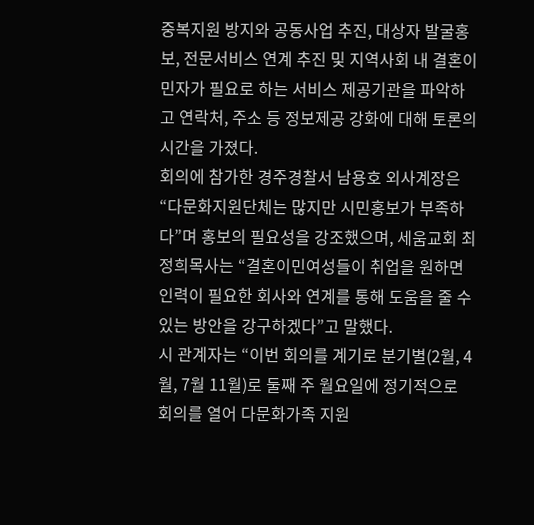중복지원 방지와 공동사업 추진, 대상자 발굴홍보, 전문서비스 연계 추진 및 지역사회 내 결혼이민자가 필요로 하는 서비스 제공기관을 파악하고 연락처, 주소 등 정보제공 강화에 대해 토론의 시간을 가졌다.
회의에 참가한 경주경찰서 남용호 외사계장은 “다문화지원단체는 많지만 시민홍보가 부족하다”며 홍보의 필요성을 강조했으며, 세움교회 최정희목사는 “결혼이민여성들이 취업을 원하면 인력이 필요한 회사와 연계를 통해 도움을 줄 수 있는 방안을 강구하겠다”고 말했다.
시 관계자는 “이번 회의를 계기로 분기별(2월, 4월, 7월 11월)로 둘째 주 월요일에 정기적으로 회의를 열어 다문화가족 지원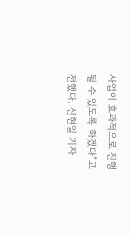사업이 효과적으로 진행될 수 있도록 하겠다”고 전했다. 신현일 기자